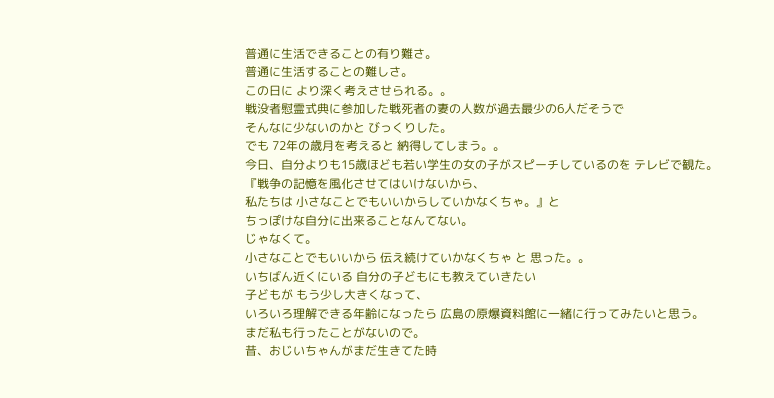普通に生活できることの有り難さ。
普通に生活することの難しさ。
この日に より深く考えさせられる。。
戦没者慰霊式典に参加した戦死者の妻の人数が過去最少の6人だそうで
そんなに少ないのかと びっくりした。
でも 72年の歳月を考えると 納得してしまう。。
今日、自分よりも15歳ほども若い学生の女の子がスピーチしているのを テレビで観た。
『戦争の記憶を風化させてはいけないから、
私たちは 小さなことでもいいからしていかなくちゃ。』と
ちっぽけな自分に出来ることなんてない。
じゃなくて。
小さなことでもいいから 伝え続けていかなくちゃ と 思った。。
いちばん近くにいる 自分の子どもにも教えていきたい
子どもが もう少し大きくなって、
いろいろ理解できる年齢になったら 広島の原爆資料館に一緒に行ってみたいと思う。
まだ私も行ったことがないので。
昔、おじいちゃんがまだ生きてた時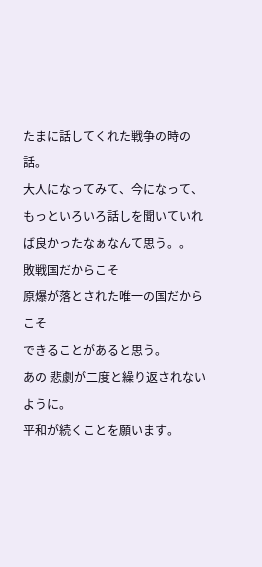たまに話してくれた戦争の時の話。
大人になってみて、今になって、もっといろいろ話しを聞いていれば良かったなぁなんて思う。。
敗戦国だからこそ
原爆が落とされた唯一の国だからこそ
できることがあると思う。
あの 悲劇が二度と繰り返されないように。
平和が続くことを願います。